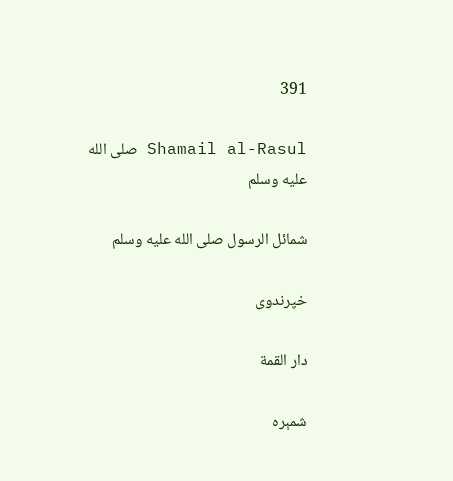391

Shamail al-Rasul صلى الله عليه وسلم

شمائل الرسول صلى الله عليه وسلم

خپرندوی

دار القمة

شمېره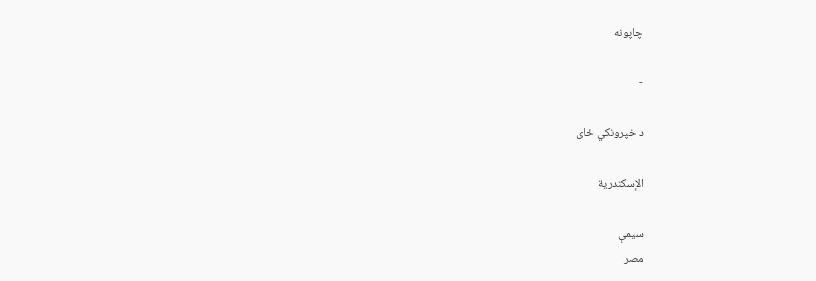چاپونه

-

د خپرونکي ځای

الإسكندرية

سیمې
مصر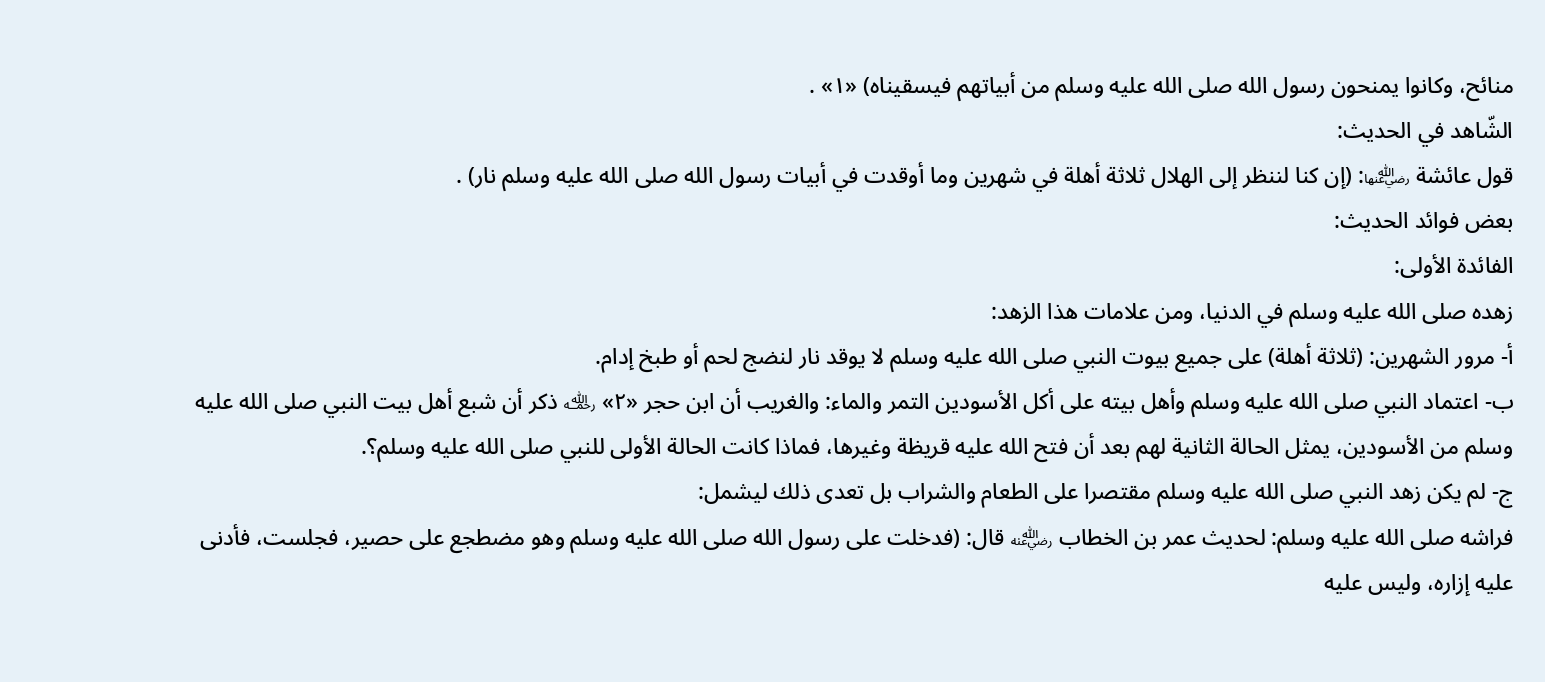منائح، وكانوا يمنحون رسول الله صلى الله عليه وسلم من أبياتهم فيسقيناه) «١» .
الشّاهد في الحديث:
قول عائشة ﵂: (إن كنا لننظر إلى الهلال ثلاثة أهلة في شهرين وما أوقدت في أبيات رسول الله صلى الله عليه وسلم نار) .
بعض فوائد الحديث:
الفائدة الأولى:
زهده صلى الله عليه وسلم في الدنيا، ومن علامات هذا الزهد:
أ- مرور الشهرين: (ثلاثة أهلة) على جميع بيوت النبي صلى الله عليه وسلم لا يوقد نار لنضج لحم أو طبخ إدام.
ب- اعتماد النبي صلى الله عليه وسلم وأهل بيته على أكل الأسودين التمر والماء: والغريب أن ابن حجر «٢» ﵀ ذكر أن شبع أهل بيت النبي صلى الله عليه وسلم من الأسودين، يمثل الحالة الثانية لهم بعد أن فتح الله عليه قريظة وغيرها، فماذا كانت الحالة الأولى للنبي صلى الله عليه وسلم؟.
ج- لم يكن زهد النبي صلى الله عليه وسلم مقتصرا على الطعام والشراب بل تعدى ذلك ليشمل:
فراشه صلى الله عليه وسلم: لحديث عمر بن الخطاب ﵁ قال: (فدخلت على رسول الله صلى الله عليه وسلم وهو مضطجع على حصير، فجلست، فأدنى عليه إزاره، وليس عليه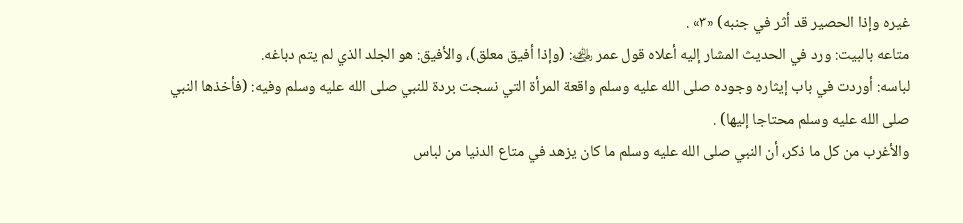غيره وإذا الحصير قد أثر في جنبه) «٣» .
متاعه بالبيت: ورد في الحديث المشار إليه أعلاه قول عمر ﵁: (وإذا أفيق معلق)، والأفيق: هو الجلد الذي لم يتم دباغه.
لباسه: أوردت في باب إيثاره وجوده صلى الله عليه وسلم واقعة المرأة التي نسجت بردة للنبي صلى الله عليه وسلم وفيه: (فأخذها النبي صلى الله عليه وسلم محتاجا إليها) .
والأغرب من كل ما ذكر، أن النبي صلى الله عليه وسلم ما كان يزهد في متاع الدنيا من لباس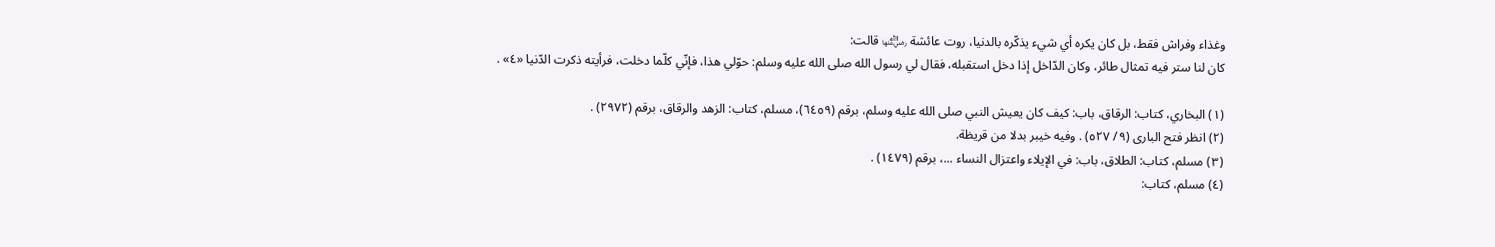وغذاء وفراش فقط، بل كان يكره أي شيء يذكّره بالدنيا، روت عائشة ﵂ قالت:
كان لنا ستر فيه تمثال طائر، وكان الدّاخل إذا دخل استقبله، فقال لي رسول الله صلى الله عليه وسلم: حوّلي هذا، فإنّي كلّما دخلت، فرأيته ذكرت الدّنيا «٤» .

(١) البخاري، كتاب: الرقاق، باب: كيف كان يعيش النبي صلى الله عليه وسلم، برقم (٦٤٥٩)، مسلم، كتاب: الزهد والرقاق، برقم (٢٩٧٢) .
(٢) انظر فتح البارى (٩/ ٥٢٧) . وفيه خيبر بدلا من قريظة.
(٣) مسلم، كتاب: الطلاق، باب: في الإيلاء واعتزال النساء ...، برقم (١٤٧٩) .
(٤) مسلم، كتاب: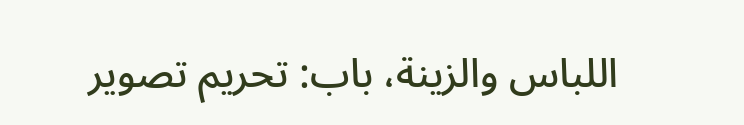اللباس والزينة، باب: تحريم تصوير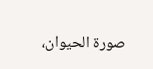صورة الحيوان،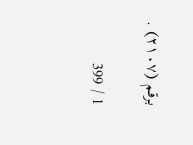برقم (٢١٠٧) .

1 / 399